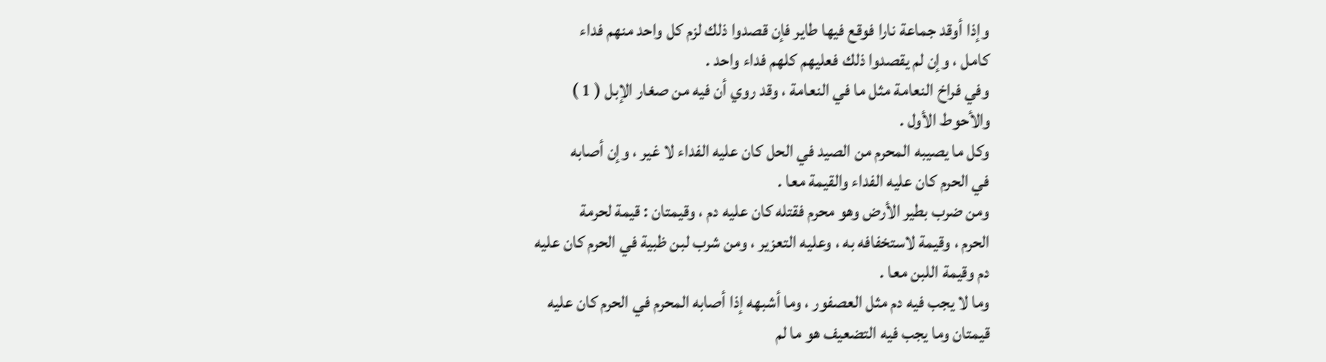وإذا أوقد جماعة نارا فوقع فيها طاير فإن قصدوا ذلك لزم كل واحد منهم فداء
كامل ، وإن لم يقصدوا ذلك فعليهم كلهم فداء واحد .
وفي فراخ النعامة مثل ما في النعامة ، وقد روي أن فيه من صغار الإبل ( 1 )
والأحوط الأول .
وكل ما يصيبه المحرم من الصيد في الحل كان عليه الفداء لا غير ، وإن أصابه
في الحرم كان عليه الفداء والقيمة معا .
ومن ضرب بطير الأرض وهو محرم فقتله كان عليه دم ، وقيمتان : قيمة لحرمة
الحرم ، وقيمة لاستخفافه به ، وعليه التعزير ، ومن شرب لبن ظبية في الحرم كان عليه
دم وقيمة اللبن معا .
وما لا يجب فيه دم مثل العصفور ، وما أشبهه إذا أصابه المحرم في الحرم كان عليه
قيمتان وما يجب فيه التضعيف هو ما لم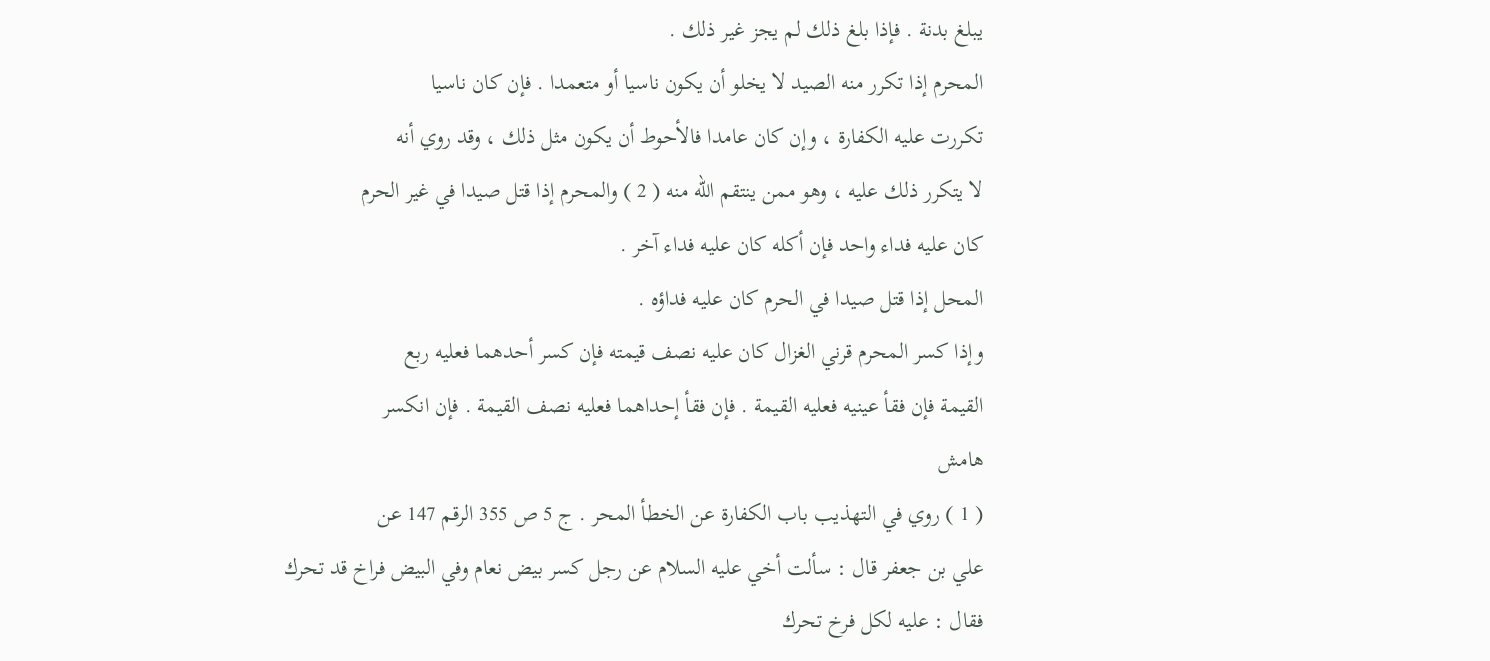يبلغ بدنة . فإذا بلغ ذلك لم يجز غير ذلك .
المحرم إذا تكرر منه الصيد لا يخلو أن يكون ناسيا أو متعمدا . فإن كان ناسيا
تكررت عليه الكفارة ، وإن كان عامدا فالأحوط أن يكون مثل ذلك ، وقد روي أنه
لا يتكرر ذلك عليه ، وهو ممن ينتقم الله منه ( 2 ) والمحرم إذا قتل صيدا في غير الحرم
كان عليه فداء واحد فإن أكله كان عليه فداء آخر .
المحل إذا قتل صيدا في الحرم كان عليه فداؤه .
وإذا كسر المحرم قرني الغزال كان عليه نصف قيمته فإن كسر أحدهما فعليه ربع
القيمة فإن فقأ عينيه فعليه القيمة . فإن فقأ إحداهما فعليه نصف القيمة . فإن انكسر
هامش
( 1 ) روي في التهذيب باب الكفارة عن الخطأ المحر . ج 5 ص 355 الرقم 147 عن
علي بن جعفر قال : سألت أخي عليه السلام عن رجل كسر بيض نعام وفي البيض فراخ قد تحرك
فقال : عليه لكل فرخ تحرك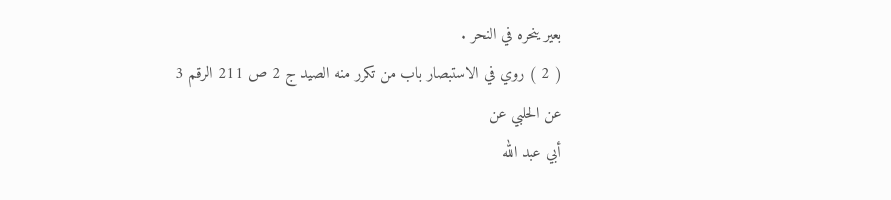بعير ينحره في النحر .
( 2 ) روي في الاستبصار باب من تكرر منه الصيد ج 2 ص 211 الرقم 3 عن الحلبي عن
أبي عبد الله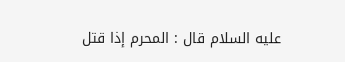عليه السلام قال : المحرم إذا قتل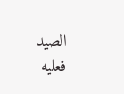الصيد فعليه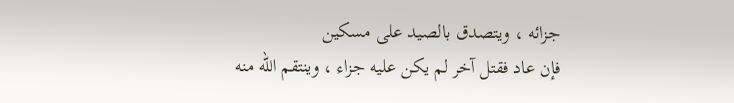جزائه ، ويتصدق بالصيد على مسكين
فإن عاد فقتل آخر لم يكن عليه جزاء ، وينتقم الله منه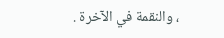، والنقمة في الآخرة .